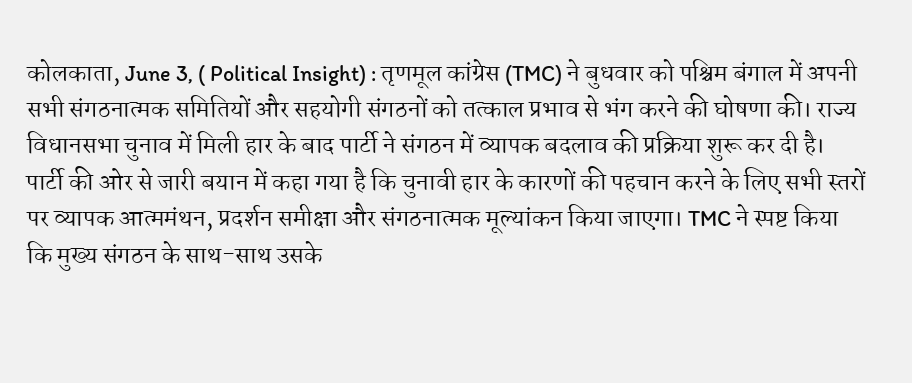कोलकाता, June 3, ( Political Insight) : तृणमूल कांग्रेस (TMC) ने बुधवार को पश्चिम बंगाल में अपनी सभी संगठनात्मक समितियों और सहयोगी संगठनों को तत्काल प्रभाव से भंग करने की घोषणा की। राज्य विधानसभा चुनाव में मिली हार के बाद पार्टी ने संगठन में व्यापक बदलाव की प्रक्रिया शुरू कर दी है।
पार्टी की ओर से जारी बयान में कहा गया है कि चुनावी हार के कारणों की पहचान करने के लिए सभी स्तरों पर व्यापक आत्ममंथन, प्रदर्शन समीक्षा और संगठनात्मक मूल्यांकन किया जाएगा। TMC ने स्पष्ट किया कि मुख्य संगठन के साथ-साथ उसके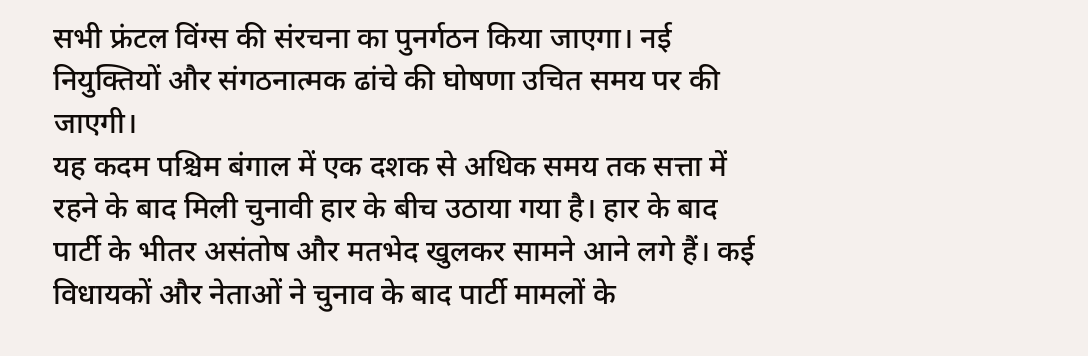सभी फ्रंटल विंग्स की संरचना का पुनर्गठन किया जाएगा। नई नियुक्तियों और संगठनात्मक ढांचे की घोषणा उचित समय पर की जाएगी।
यह कदम पश्चिम बंगाल में एक दशक से अधिक समय तक सत्ता में रहने के बाद मिली चुनावी हार के बीच उठाया गया है। हार के बाद पार्टी के भीतर असंतोष और मतभेद खुलकर सामने आने लगे हैं। कई विधायकों और नेताओं ने चुनाव के बाद पार्टी मामलों के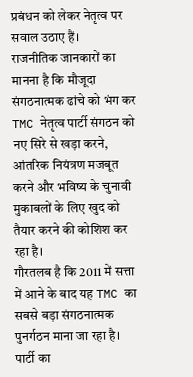प्रबंधन को लेकर नेतृत्व पर सवाल उठाए हैं।
राजनीतिक जानकारों का मानना है कि मौजूदा संगठनात्मक ढांचे को भंग कर TMC नेतृत्व पार्टी संगठन को नए सिरे से खड़ा करने, आंतरिक नियंत्रण मजबूत करने और भविष्य के चुनावी मुकाबलों के लिए खुद को तैयार करने की कोशिश कर रहा है।
गौरतलब है कि 2011 में सत्ता में आने के बाद यह TMC का सबसे बड़ा संगठनात्मक पुनर्गठन माना जा रहा है। पार्टी का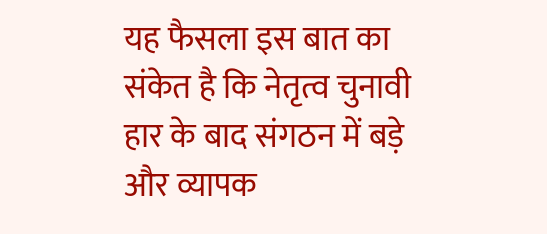यह फैसला इस बात का संकेत है कि नेतृत्व चुनावी हार के बाद संगठन में बड़े और व्यापक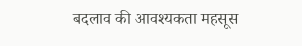बदलाव की आवश्यकता महसूस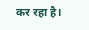कर रहा है।